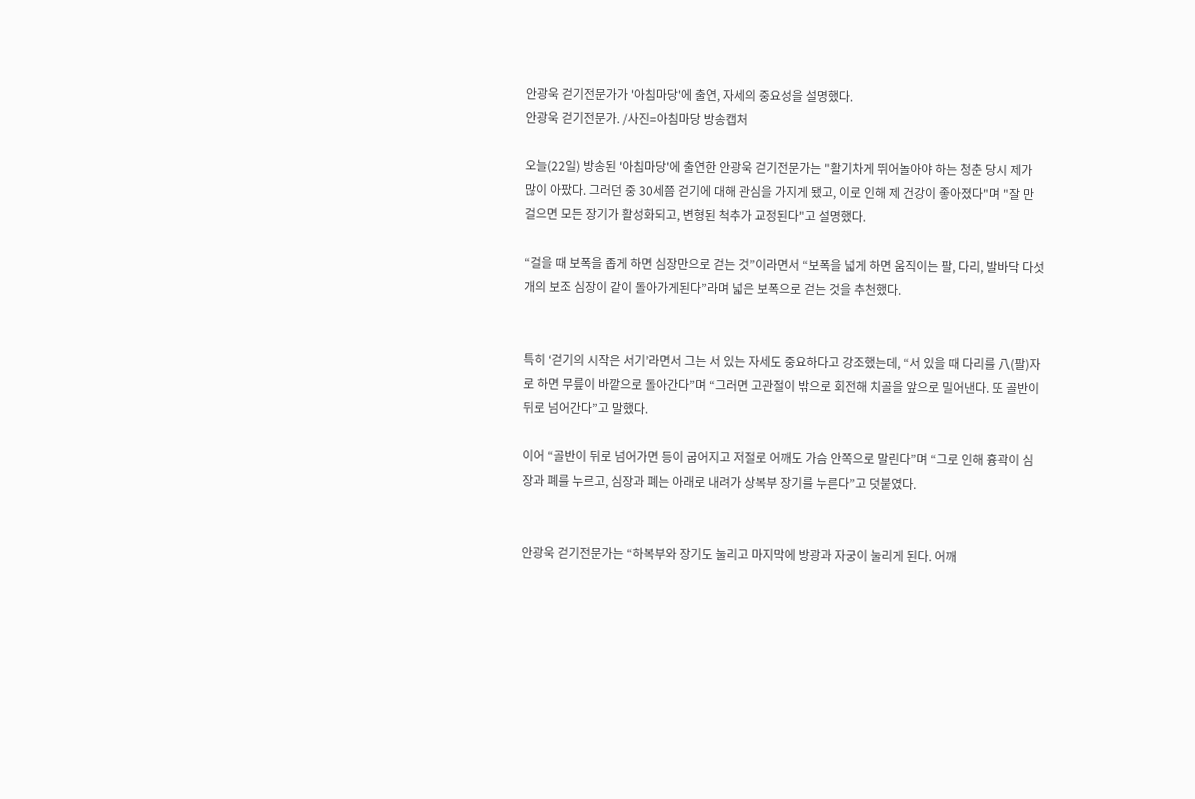안광욱 걷기전문가가 '아침마당'에 출연, 자세의 중요성을 설명했다.
안광욱 걷기전문가. /사진=아침마당 방송캡처

오늘(22일) 방송된 '아침마당'에 출연한 안광욱 걷기전문가는 "활기차게 뛰어놀아야 하는 청춘 당시 제가 많이 아팠다. 그러던 중 30세쯤 걷기에 대해 관심을 가지게 됐고, 이로 인해 제 건강이 좋아졌다"며 "잘 만 걸으면 모든 장기가 활성화되고, 변형된 척추가 교정된다"고 설명했다.

“걸을 때 보폭을 좁게 하면 심장만으로 걷는 것”이라면서 “보폭을 넓게 하면 움직이는 팔, 다리, 발바닥 다섯 개의 보조 심장이 같이 돌아가게된다”라며 넓은 보폭으로 걷는 것을 추천했다.


특히 ‘걷기의 시작은 서기’라면서 그는 서 있는 자세도 중요하다고 강조했는데, “서 있을 때 다리를 八(팔)자로 하면 무릎이 바깥으로 돌아간다”며 “그러면 고관절이 밖으로 회전해 치골을 앞으로 밀어낸다. 또 골반이 뒤로 넘어간다”고 말했다.

이어 “골반이 뒤로 넘어가면 등이 굽어지고 저절로 어깨도 가슴 안쪽으로 말린다”며 “그로 인해 흉곽이 심장과 폐를 누르고, 심장과 폐는 아래로 내려가 상복부 장기를 누른다”고 덧붙였다.


안광욱 걷기전문가는 “하복부와 장기도 눌리고 마지막에 방광과 자궁이 눌리게 된다. 어깨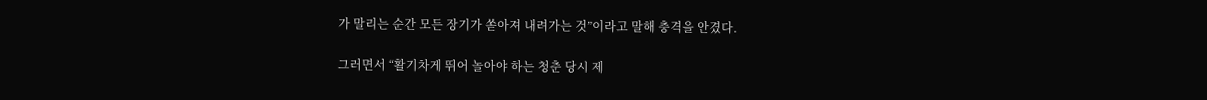가 말리는 순간 모든 장기가 쏟아져 내려가는 것”이라고 말해 충격을 안겼다.

그러면서 “활기차게 뛰어 놀아야 하는 청춘 당시 제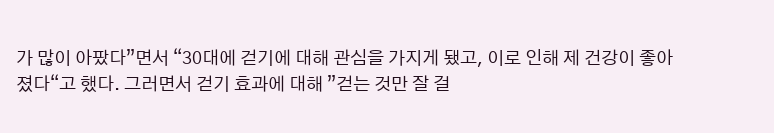가 많이 아팠다”면서 “30대에 걷기에 대해 관심을 가지게 됐고, 이로 인해 제 건강이 좋아졌다“고 했다. 그러면서 걷기 효과에 대해 ”걷는 것만 잘 걸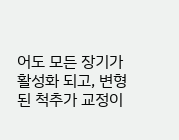어도 모든 장기가 활성화 되고, 변형된 척추가 교정이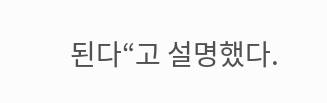된다“고 설명했다.